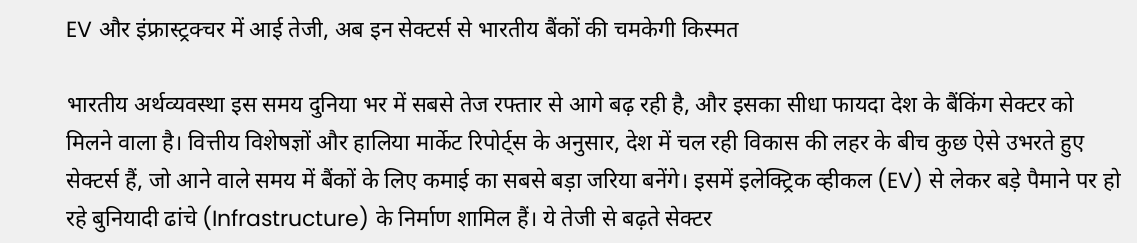EV और इंफ्रास्ट्रक्चर में आई तेजी, अब इन सेक्टर्स से भारतीय बैंकों की चमकेगी किस्मत

भारतीय अर्थव्यवस्था इस समय दुनिया भर में सबसे तेज रफ्तार से आगे बढ़ रही है, और इसका सीधा फायदा देश के बैंकिंग सेक्टर को मिलने वाला है। वित्तीय विशेषज्ञों और हालिया मार्केट रिपोर्ट्स के अनुसार, देश में चल रही विकास की लहर के बीच कुछ ऐसे उभरते हुए सेक्टर्स हैं, जो आने वाले समय में बैंकों के लिए कमाई का सबसे बड़ा जरिया बनेंगे। इसमें इलेक्ट्रिक व्हीकल (EV) से लेकर बड़े पैमाने पर हो रहे बुनियादी ढांचे (Infrastructure) के निर्माण शामिल हैं। ये तेजी से बढ़ते सेक्टर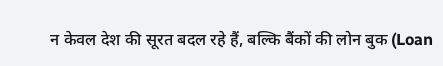न केवल देश की सूरत बदल रहे हैं, बल्कि बैंकों की लोन बुक (Loan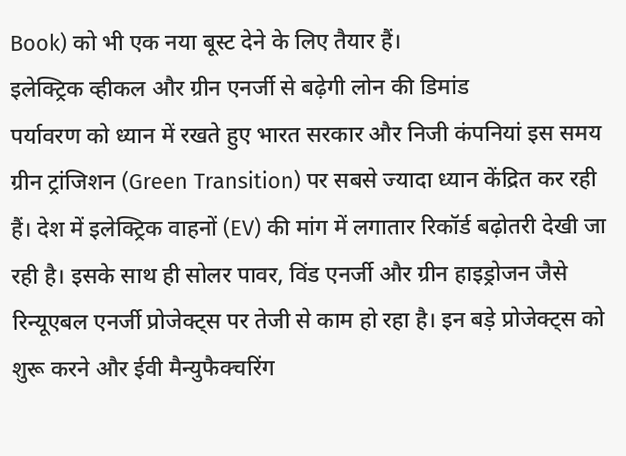Book) को भी एक नया बूस्ट देने के लिए तैयार हैं।
इलेक्ट्रिक व्हीकल और ग्रीन एनर्जी से बढ़ेगी लोन की डिमांड
पर्यावरण को ध्यान में रखते हुए भारत सरकार और निजी कंपनियां इस समय ग्रीन ट्रांजिशन (Green Transition) पर सबसे ज्यादा ध्यान केंद्रित कर रही हैं। देश में इलेक्ट्रिक वाहनों (EV) की मांग में लगातार रिकॉर्ड बढ़ोतरी देखी जा रही है। इसके साथ ही सोलर पावर, विंड एनर्जी और ग्रीन हाइड्रोजन जैसे रिन्यूएबल एनर्जी प्रोजेक्ट्स पर तेजी से काम हो रहा है। इन बड़े प्रोजेक्ट्स को शुरू करने और ईवी मैन्युफैक्चरिंग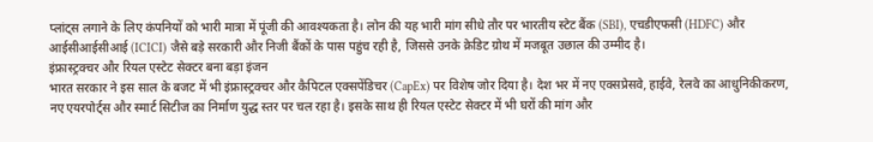प्लांट्स लगाने के लिए कंपनियों को भारी मात्रा में पूंजी की आवश्यकता है। लोन की यह भारी मांग सीधे तौर पर भारतीय स्टेट बैंक (SBI), एचडीएफसी (HDFC) और आईसीआईसीआई (ICICI) जैसे बड़े सरकारी और निजी बैंकों के पास पहुंच रही है, जिससे उनके क्रेडिट ग्रोथ में मजबूत उछाल की उम्मीद है।
इंफ्रास्ट्रक्चर और रियल एस्टेट सेक्टर बना बड़ा इंजन
भारत सरकार ने इस साल के बजट में भी इंफ्रास्ट्रक्चर और कैपिटल एक्सपेंडिचर (CapEx) पर विशेष जोर दिया है। देश भर में नए एक्सप्रेसवे, हाईवे, रेलवे का आधुनिकीकरण, नए एयरपोर्ट्स और स्मार्ट सिटीज का निर्माण युद्ध स्तर पर चल रहा है। इसके साथ ही रियल एस्टेट सेक्टर में भी घरों की मांग और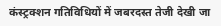कंस्ट्रक्शन गतिविधियों में जबरदस्त तेजी देखी जा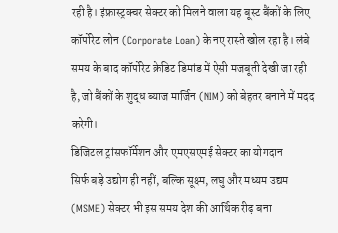रही है। इंफ्रास्ट्रक्चर सेक्टर को मिलने वाला यह बूस्ट बैंकों के लिए कॉर्पोरेट लोन (Corporate Loan) के नए रास्ते खोल रहा है। लंबे समय के बाद कॉर्पोरेट क्रेडिट डिमांड में ऐसी मजबूती देखी जा रही है, जो बैंकों के शुद्ध ब्याज मार्जिन (NIM) को बेहतर बनाने में मदद करेगी।
डिजिटल ट्रांसफॉर्मेशन और एमएसएमई सेक्टर का योगदान
सिर्फ बड़े उद्योग ही नहीं, बल्कि सूक्ष्म, लघु और मध्यम उद्यम (MSME) सेक्टर भी इस समय देश की आर्थिक रीढ़ बना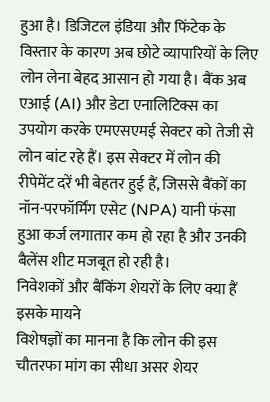हुआ है। डिजिटल इंडिया और फिंटेक के विस्तार के कारण अब छोटे व्यापारियों के लिए लोन लेना बेहद आसान हो गया है। बैंक अब एआई (AI) और डेटा एनालिटिक्स का उपयोग करके एमएसएमई सेक्टर को तेजी से लोन बांट रहे हैं। इस सेक्टर में लोन की रीपेमेंट दरें भी बेहतर हुई हैं, जिससे बैंकों का नॉन-परफॉर्मिंग एसेट (NPA) यानी फंसा हुआ कर्ज लगातार कम हो रहा है और उनकी बैलेंस शीट मजबूत हो रही है।
निवेशकों और बैंकिंग शेयरों के लिए क्या हैं इसके मायने
विशेषज्ञों का मानना है कि लोन की इस चौतरफा मांग का सीधा असर शेयर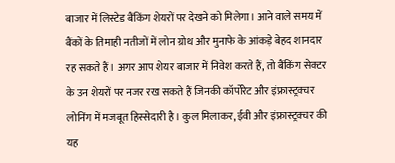बाजार में लिस्टेड बैंकिंग शेयरों पर देखने को मिलेगा। आने वाले समय में बैंकों के तिमाही नतीजों में लोन ग्रोथ और मुनाफे के आंकड़े बेहद शानदार रह सकते हैं। अगर आप शेयर बाजार में निवेश करते हैं, तो बैंकिंग सेक्टर के उन शेयरों पर नजर रख सकते हैं जिनकी कॉर्पोरेट और इंफ्रास्ट्रक्चर लोनिंग में मजबूत हिस्सेदारी है। कुल मिलाकर, ईवी और इंफ्रास्ट्रक्चर की यह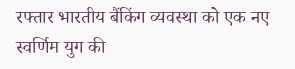रफ्तार भारतीय बैंकिंग व्यवस्था को एक नए स्वर्णिम युग की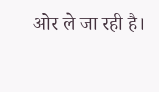ओर ले जा रही है।